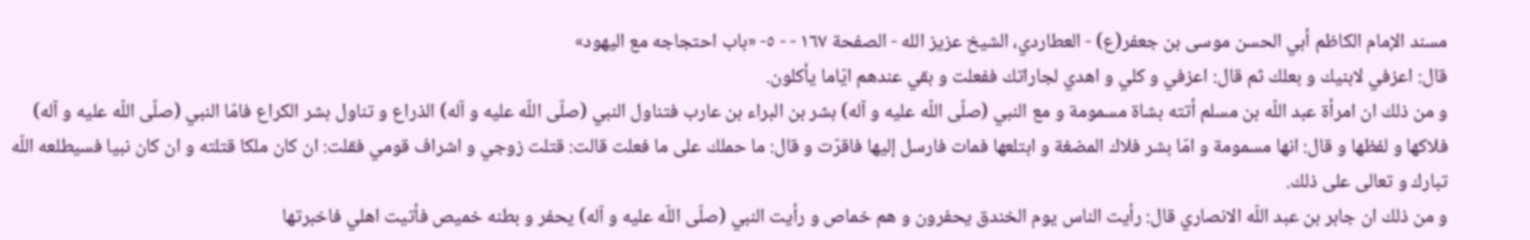مسند الإمام الكاظم أبي الحسن موسى بن جعفر(ع) - العطاردي، الشيخ عزيز الله - الصفحة ١٦٧ - - ٥- «باب احتجاجه مع اليهود»
قال: اعزفي لابنيك و بعلك ثم قال: اعزفي و كلي و اهدي لجاراتك ففعلت و بقي عندهم ايّاما يأكلون.
و من ذلك ان امرأة عبد اللّه بن مسلم أتته بشاة مسمومة و مع النبي (صلّى اللّه عليه و آله) بشر بن البراء بن عارب فتناول النبي (صلّى اللّه عليه و آله) الذراع و تناول بشر الكراع فامّا النبي (صلّى اللّه عليه و آله) فلاكها و لفظها و قال: انها مسمومة و امّا بشر فلاك المضغة و ابتلعها فمات فارسل إليها فاقرّت و قال: ما حملك على ما فعلت قالت: قتلت زوجي و اشراف قومي فقلت: ان كان ملكا قتلته و ان كان نبيا فسيطلعه اللّه تبارك و تعالى على ذلك.
و من ذلك ان جابر بن عبد اللّه الانصاري قال: رأيت الناس يوم الخندق يحفرون و هم خماص و رأيت النبي (صلّى اللّه عليه و آله) يحفر و بطنه خميص فأتيت اهلي فاخبرتها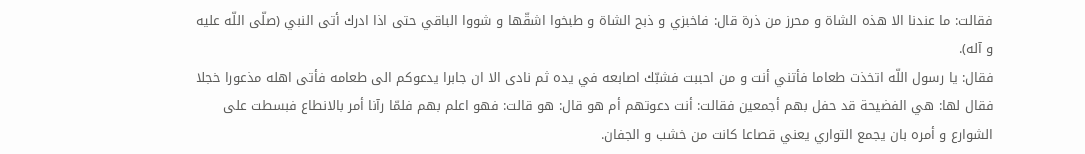فقالت: ما عندنا الا هذه الشاة و محرز من ذرة قال: فاخبزي و ذبح الشاة و طبخوا اشقّها و شووا الباقي حتى اذا ادرك أتى النبي (صلّى اللّه عليه و آله).
فقال: يا رسول اللّه اتخذت طعاما فأتني أنت و من احببت فشبّك اصابعه في يده ثم نادى الا ان جابرا يدعوكم الى طعامه فأتى اهله مذعورا خجلا فقال لها: هي الفضيحة قد حفل بهم أجمعين فقالت: أنت دعوتهم أم هو قال: هو قالت: فهو اعلم بهم فلمّا رآنا أمر بالانطاع فبسطت على الشوارع و أمره بان يجمع التواري يعني قصاعا كانت من خشب و الجفان.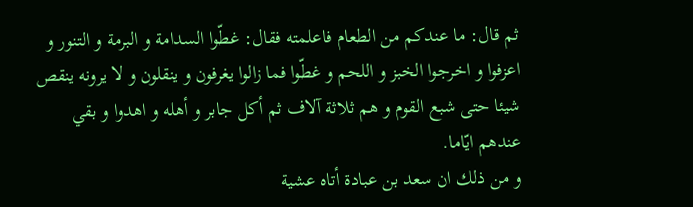ثم قال: ما عندكم من الطعام فاعلمته فقال: غطّوا السدامة و البرمة و التنور و اعزفوا و اخرجوا الخبز و اللحم و غطّوا فما زالوا يغرفون و ينقلون و لا يرونه ينقص شيئا حتى شبع القوم و هم ثلاثة آلاف ثم أكل جابر و أهله و اهدوا و بقي عندهم ايّاما.
و من ذلك ان سعد بن عبادة أتاه عشية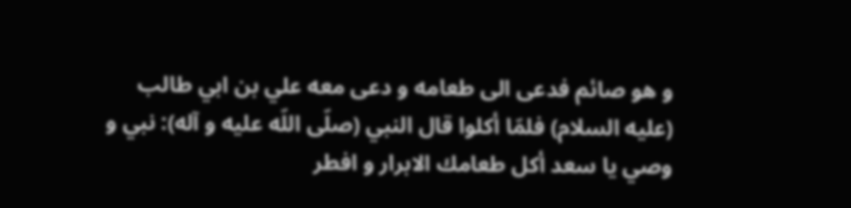و هو صائم فدعى الى طعامه و دعى معه علي بن ابي طالب (عليه السلام) فلمّا أكلوا قال النبي (صلّى اللّه عليه و آله): نبي و وصي يا سعد أكل طعامك الابرار و افطر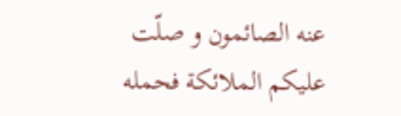عنه الصائمون و صلّت عليكم الملائكة فحمله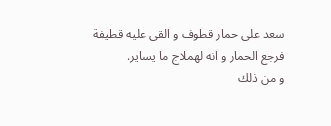سعد على حمار قطوف و القى عليه قطيفة فرجع الحمار و انه لهملاج ما يساير.
و من ذلك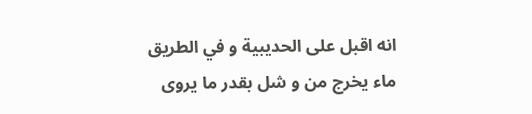انه اقبل على الحديبية و في الطريق ماء يخرج من و شل بقدر ما يروى